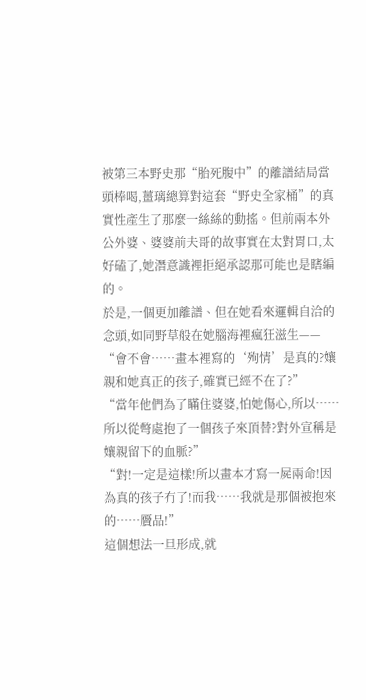被第三本野史那“胎死腹中”的離譜結局當頭棒喝,薑璃總算對這套“野史全家桶”的真實性產生了那麼一絲絲的動搖。但前兩本外公外婆、婆婆前夫哥的故事實在太對胃口,太好磕了,她潛意識裡拒絕承認那可能也是瞎編的。
於是,一個更加離譜、但在她看來邏輯自洽的念頭,如同野草般在她腦海裡瘋狂滋生——
“會不會……畫本裡寫的‘殉情’是真的?孃親和她真正的孩子,確實已經不在了?”
“當年他們為了瞞住婆婆,怕她傷心,所以……所以從彆處抱了一個孩子來頂替?對外宣稱是孃親留下的血脈?”
“對!一定是這樣!所以畫本才寫一屍兩命!因為真的孩子冇了!而我……我就是那個被抱來的……贗品!”
這個想法一旦形成,就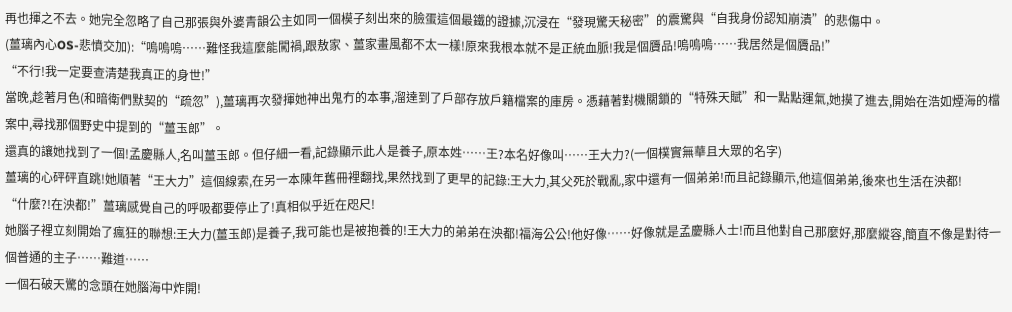再也揮之不去。她完全忽略了自己那張與外婆青韻公主如同一個模子刻出來的臉蛋這個最鐵的證據,沉浸在“發現驚天秘密”的震驚與“自我身份認知崩潰”的悲傷中。
(薑璃內心OS-悲憤交加):“嗚嗚嗚……難怪我這麼能闖禍,跟敖家、薑家畫風都不太一樣!原來我根本就不是正統血脈!我是個贗品!嗚嗚嗚……我居然是個贗品!”
“不行!我一定要查清楚我真正的身世!”
當晚,趁著月色(和暗衛們默契的“疏忽”),薑璃再次發揮她神出鬼冇的本事,溜達到了戶部存放戶籍檔案的庫房。憑藉著對機關鎖的“特殊天賦”和一點點運氣,她摸了進去,開始在浩如煙海的檔案中,尋找那個野史中提到的“薑玉郎”。
還真的讓她找到了一個!孟慶縣人,名叫薑玉郎。但仔細一看,記錄顯示此人是養子,原本姓……王?本名好像叫……王大力?(一個樸實無華且大眾的名字)
薑璃的心砰砰直跳!她順著“王大力”這個線索,在另一本陳年舊冊裡翻找,果然找到了更早的記錄:王大力,其父死於戰亂,家中還有一個弟弟!而且記錄顯示,他這個弟弟,後來也生活在泱都!
“什麼?!在泱都!”薑璃感覺自己的呼吸都要停止了!真相似乎近在咫尺!
她腦子裡立刻開始了瘋狂的聯想:王大力(薑玉郎)是養子,我可能也是被抱養的!王大力的弟弟在泱都!福海公公!他好像……好像就是孟慶縣人士!而且他對自己那麼好,那麼縱容,簡直不像是對待一個普通的主子……難道……
一個石破天驚的念頭在她腦海中炸開!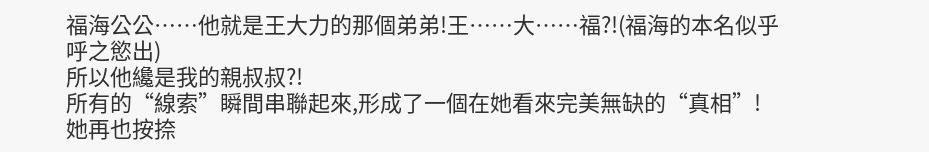福海公公……他就是王大力的那個弟弟!王……大……福?!(福海的本名似乎呼之慾出)
所以他纔是我的親叔叔?!
所有的“線索”瞬間串聯起來,形成了一個在她看來完美無缺的“真相”!
她再也按捺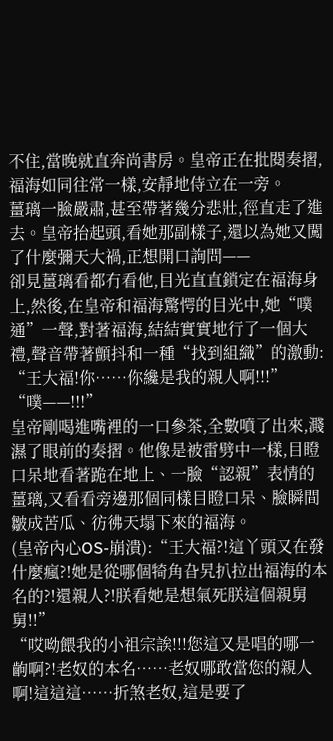不住,當晚就直奔尚書房。皇帝正在批閱奏摺,福海如同往常一樣,安靜地侍立在一旁。
薑璃一臉嚴肅,甚至帶著幾分悲壯,徑直走了進去。皇帝抬起頭,看她那副樣子,還以為她又闖了什麼彌天大禍,正想開口詢問——
卻見薑璃看都冇看他,目光直直鎖定在福海身上,然後,在皇帝和福海驚愕的目光中,她“噗通”一聲,對著福海,結結實實地行了一個大禮,聲音帶著顫抖和一種“找到組織”的激動:
“王大福!你……你纔是我的親人啊!!!”
“噗——!!!”
皇帝剛喝進嘴裡的一口參茶,全數噴了出來,濺濕了眼前的奏摺。他像是被雷劈中一樣,目瞪口呆地看著跪在地上、一臉“認親”表情的薑璃,又看看旁邊那個同樣目瞪口呆、臉瞬間皺成苦瓜、彷彿天塌下來的福海。
(皇帝內心OS-崩潰):“王大福?!這丫頭又在發什麼瘋?!她是從哪個犄角旮旯扒拉出福海的本名的?!還親人?!朕看她是想氣死朕這個親舅舅!!”
“哎呦餵我的小祖宗誒!!!您這又是唱的哪一齣啊?!老奴的本名……老奴哪敢當您的親人啊!這這這……折煞老奴,這是要了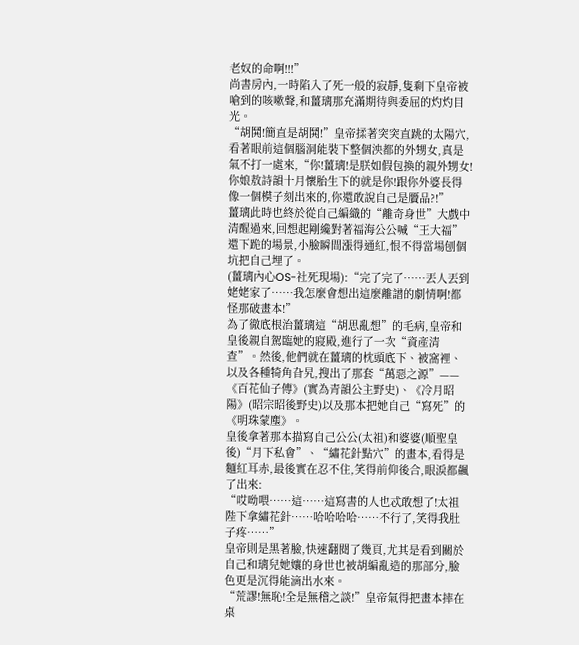老奴的命啊!!!”
尚書房內,一時陷入了死一般的寂靜,隻剩下皇帝被嗆到的咳嗽聲,和薑璃那充滿期待與委屈的灼灼目光。
“胡鬨!簡直是胡鬨!”皇帝揉著突突直跳的太陽穴,看著眼前這個腦洞能裝下整個泱都的外甥女,真是氣不打一處來,“你!薑璃!是朕如假包換的親外甥女!你娘敖詩韻十月懷胎生下的就是你!跟你外婆長得像一個模子刻出來的,你還敢說自己是贗品?!”
薑璃此時也終於從自己編織的“離奇身世”大戲中清醒過來,回想起剛纔對著福海公公喊“王大福”還下跪的場景,小臉瞬間漲得通紅,恨不得當場刨個坑把自己埋了。
(薑璃內心OS-社死現場):“完了完了……丟人丟到姥姥家了……我怎麼會想出這麼離譜的劇情啊!都怪那破畫本!”
為了徹底根治薑璃這“胡思亂想”的毛病,皇帝和皇後親自駕臨她的寢殿,進行了一次“資產清查”。然後,他們就在薑璃的枕頭底下、被窩裡、以及各種犄角旮旯,搜出了那套“萬惡之源”——《百花仙子傳》(實為青韻公主野史)、《冷月昭陽》(昭宗昭後野史)以及那本把她自己“寫死”的《明珠蒙塵》。
皇後拿著那本描寫自己公公(太祖)和婆婆(順聖皇後)“月下私會”、“繡花針點穴”的畫本,看得是麵紅耳赤,最後實在忍不住,笑得前仰後合,眼淚都飆了出來:
“哎呦喂……這……這寫書的人也忒敢想了!太祖陛下拿繡花針……哈哈哈哈……不行了,笑得我肚子疼……”
皇帝則是黑著臉,快速翻閱了幾頁,尤其是看到關於自己和璃兒她孃的身世也被胡編亂造的那部分,臉色更是沉得能滴出水來。
“荒謬!無恥!全是無稽之談!”皇帝氣得把畫本摔在桌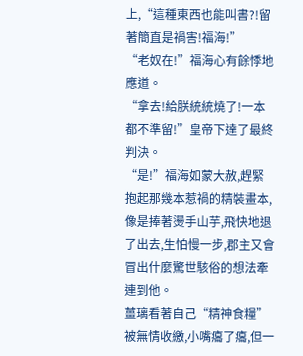上,“這種東西也能叫書?!留著簡直是禍害!福海!”
“老奴在!”福海心有餘悸地應道。
“拿去!給朕統統燒了!一本都不準留!”皇帝下達了最終判決。
“是!”福海如蒙大赦,趕緊抱起那幾本惹禍的精裝畫本,像是捧著燙手山芋,飛快地退了出去,生怕慢一步,郡主又會冒出什麼驚世駭俗的想法牽連到他。
薑璃看著自己“精神食糧”被無情收繳,小嘴癟了癟,但一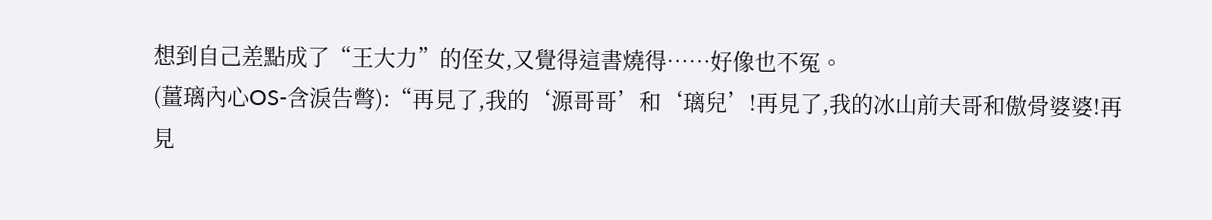想到自己差點成了“王大力”的侄女,又覺得這書燒得……好像也不冤。
(薑璃內心OS-含淚告彆):“再見了,我的‘源哥哥’和‘璃兒’!再見了,我的冰山前夫哥和傲骨婆婆!再見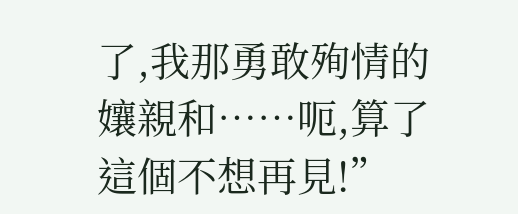了,我那勇敢殉情的孃親和……呃,算了這個不想再見!”